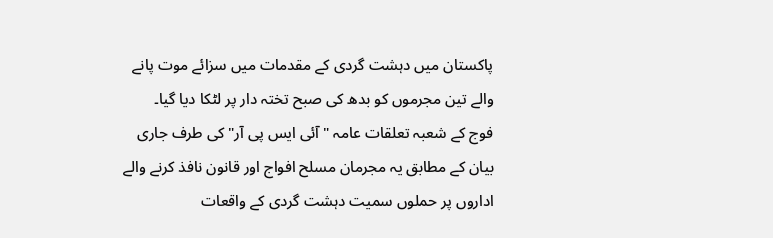پاکستان میں دہشت گردی کے مقدمات میں سزائے موت پانے والے تین مجرموں کو بدھ کی صبح تختہ دار پر لٹکا دیا گیا۔
فوج کے شعبہ تعلقات عامہ "آئی ایس پی آر" کی طرف جاری بیان کے مطابق یہ مجرمان مسلح افواج اور قانون نافذ کرنے والے اداروں پر حملوں سمیت دہشت گردی کے واقعات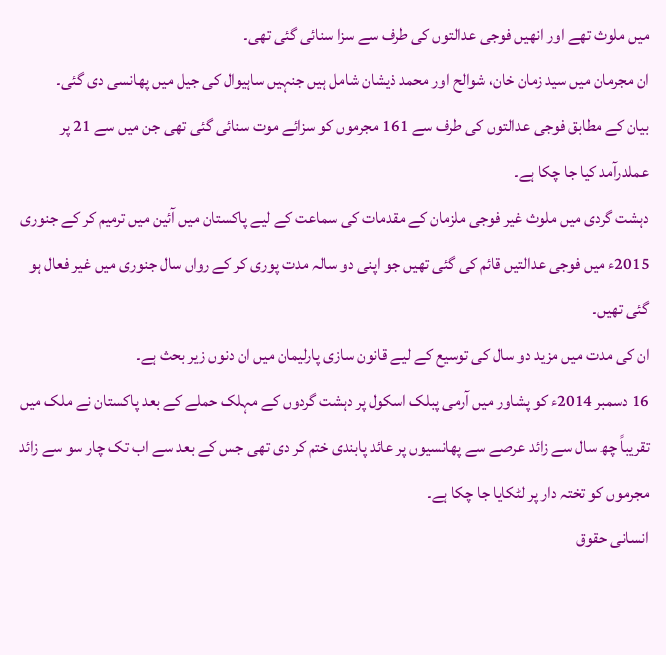میں ملوث تھے اور انھیں فوجی عدالتوں کی طرف سے سزا سنائی گئی تھی۔
ان مجرمان میں سید زمان خان، شوالح اور محمد ذیشان شامل ہیں جنہیں ساہیوال کی جیل میں پھانسی دی گئی۔
بیان کے مطابق فوجی عدالتوں کی طرف سے 161 مجرموں کو سزائے موت سنائی گئی تھی جن میں سے 21 پر عملدرآمد کیا جا چکا ہے۔
دہشت گردی میں ملوث غیر فوجی ملزمان کے مقدمات کی سماعت کے لیے پاکستان میں آئین میں ترمیم کر کے جنوری 2015ء میں فوجی عدالتیں قائم کی گئی تھیں جو اپنی دو سالہ مدت پوری کر کے رواں سال جنوری میں غیر فعال ہو گئی تھیں۔
ان کی مدت میں مزید دو سال کی توسیع کے لیے قانون سازی پارلیمان میں ان دنوں زیر بحث ہے۔
16 دسمبر 2014ء کو پشاور میں آرمی پبلک اسکول پر دہشت گردوں کے مہلک حملے کے بعد پاکستان نے ملک میں تقریباً چھ سال سے زائد عرصے سے پھانسیوں پر عائد پابندی ختم کر دی تھی جس کے بعد سے اب تک چار سو سے زائد مجرموں کو تختہ دار پر لٹکایا جا چکا ہے۔
انسانی حقوق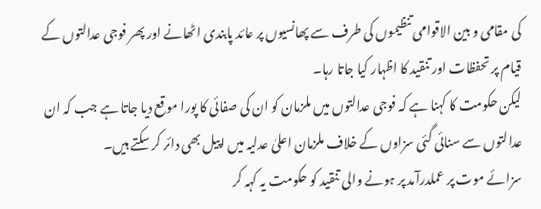کی مقامی و بین الاقوامی تنظیموں کی طرف سے پھانسیوں پر عائد پابندی اٹھانے اور پھر فوجی عدالتوں کے قیام پر تحفظات اور تنقید کا اظہار کیا جاتا رہا۔
لیکن حکومت کا کہنا ہے کہ فوجی عدالتوں میں ملزمان کو ان کی صفائی کا پورا موقع دیا جاتا ہے جب کہ ان عدالتوں سے سنائی گئی سزاوں کے خلاف ملزمان اعلیٰ عدلیہ میں اپیل بھی دائر کر سکتے ہیں۔
سزائے موت پر عملدرآمد پر ہونے والی تنقید کو حکومت یہ کہہ کر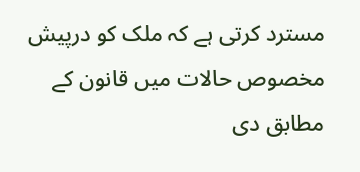مسترد کرتی ہے کہ ملک کو درپیش مخصوص حالات میں قانون کے مطابق دی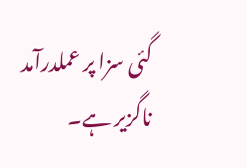گئی سزا پر عملدرآمد ناگزیر ہے۔